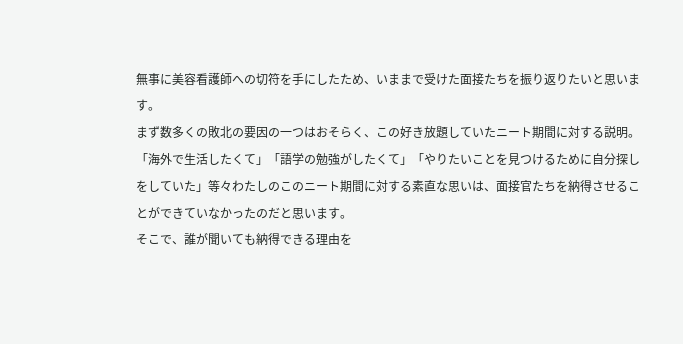無事に美容看護師への切符を手にしたため、いままで受けた面接たちを振り返りたいと思います。
まず数多くの敗北の要因の一つはおそらく、この好き放題していたニート期間に対する説明。
「海外で生活したくて」「語学の勉強がしたくて」「やりたいことを見つけるために自分探しをしていた」等々わたしのこのニート期間に対する素直な思いは、面接官たちを納得させることができていなかったのだと思います。
そこで、誰が聞いても納得できる理由を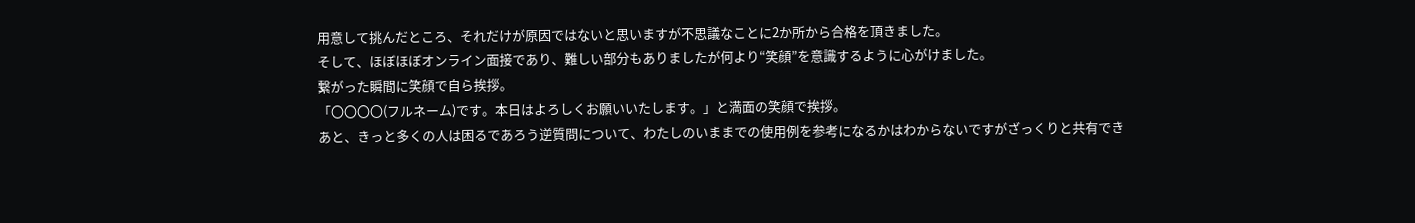用意して挑んだところ、それだけが原因ではないと思いますが不思議なことに2か所から合格を頂きました。
そして、ほぼほぼオンライン面接であり、難しい部分もありましたが何より“笑顔”を意識するように心がけました。
繋がった瞬間に笑顔で自ら挨拶。
「〇〇〇〇(フルネーム)です。本日はよろしくお願いいたします。」と満面の笑顔で挨拶。
あと、きっと多くの人は困るであろう逆質問について、わたしのいままでの使用例を参考になるかはわからないですがざっくりと共有でき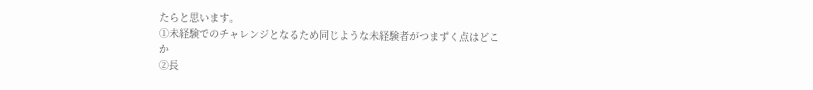たらと思います。
①未経験でのチャレンジとなるため同じような未経験者がつまずく点はどこか
②長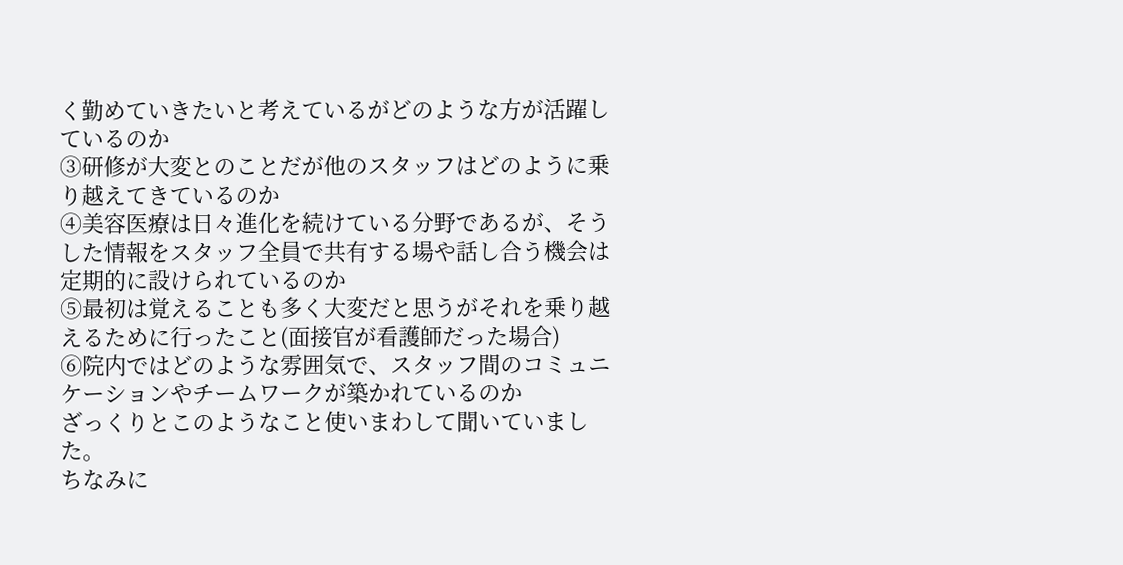く勤めていきたいと考えているがどのような方が活躍しているのか
③研修が大変とのことだが他のスタッフはどのように乗り越えてきているのか
④美容医療は日々進化を続けている分野であるが、そうした情報をスタッフ全員で共有する場や話し合う機会は定期的に設けられているのか
⑤最初は覚えることも多く大変だと思うがそれを乗り越えるために行ったこと(面接官が看護師だった場合)
⑥院内ではどのような雰囲気で、スタッフ間のコミュニケーションやチームワークが築かれているのか
ざっくりとこのようなこと使いまわして聞いていました。
ちなみに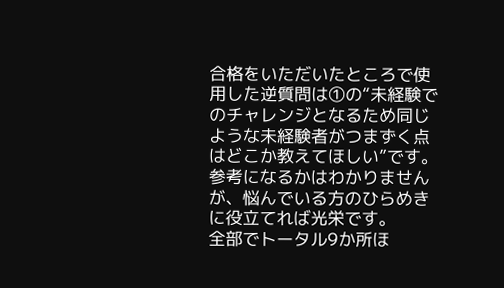合格をいただいたところで使用した逆質問は①の“未経験でのチャレンジとなるため同じような未経験者がつまずく点はどこか教えてほしい”です。
参考になるかはわかりませんが、悩んでいる方のひらめきに役立てれば光栄です。
全部でトータル9か所ほ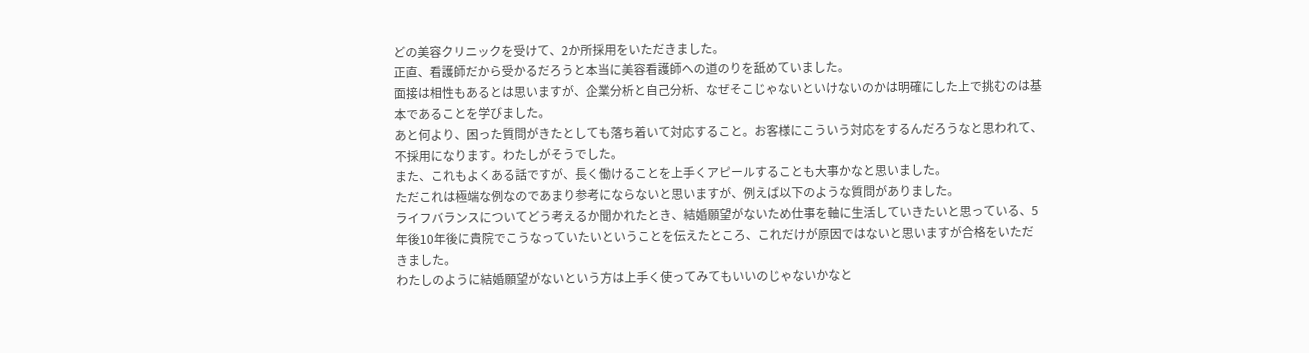どの美容クリニックを受けて、2か所採用をいただきました。
正直、看護師だから受かるだろうと本当に美容看護師への道のりを舐めていました。
面接は相性もあるとは思いますが、企業分析と自己分析、なぜそこじゃないといけないのかは明確にした上で挑むのは基本であることを学びました。
あと何より、困った質問がきたとしても落ち着いて対応すること。お客様にこういう対応をするんだろうなと思われて、不採用になります。わたしがそうでした。
また、これもよくある話ですが、長く働けることを上手くアピールすることも大事かなと思いました。
ただこれは極端な例なのであまり参考にならないと思いますが、例えば以下のような質問がありました。
ライフバランスについてどう考えるか聞かれたとき、結婚願望がないため仕事を軸に生活していきたいと思っている、5年後10年後に貴院でこうなっていたいということを伝えたところ、これだけが原因ではないと思いますが合格をいただきました。
わたしのように結婚願望がないという方は上手く使ってみてもいいのじゃないかなと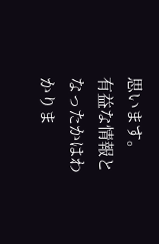思います。
有益な情報となったかはわかりま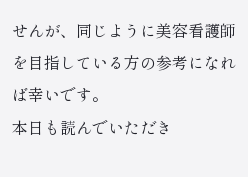せんが、同じように美容看護師を目指している方の参考になれば幸いです。
本日も読んでいただき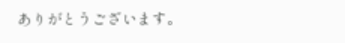ありがとうございます。